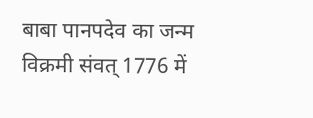बाबा पानपदेव का जन्म विक्रमी संवत् 1776 में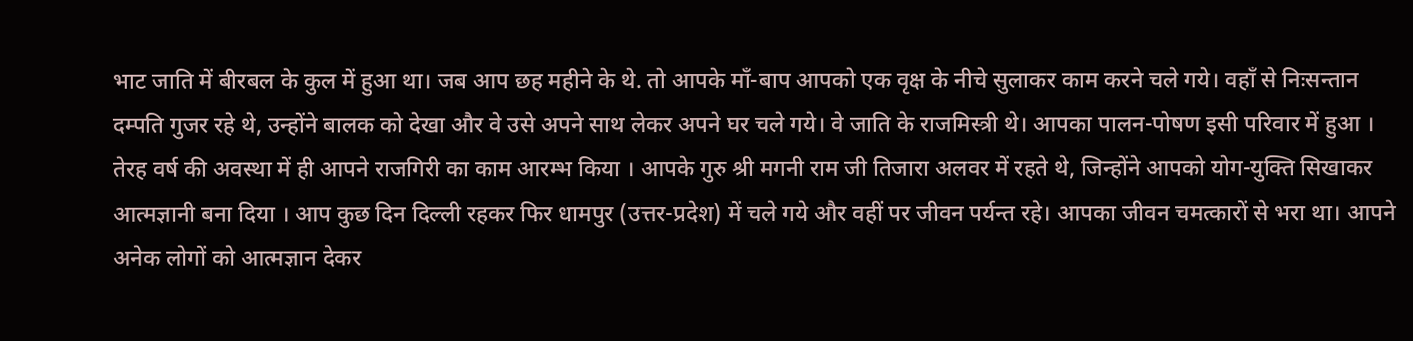भाट जाति में बीरबल के कुल में हुआ था। जब आप छह महीने के थे. तो आपके माँ-बाप आपको एक वृक्ष के नीचे सुलाकर काम करने चले गये। वहाँ से निःसन्तान दम्पति गुजर रहे थे, उन्होंने बालक को देखा और वे उसे अपने साथ लेकर अपने घर चले गये। वे जाति के राजमिस्त्री थे। आपका पालन-पोषण इसी परिवार में हुआ । तेरह वर्ष की अवस्था में ही आपने राजगिरी का काम आरम्भ किया । आपके गुरु श्री मगनी राम जी तिजारा अलवर में रहते थे, जिन्होंने आपको योग-युक्ति सिखाकर आत्मज्ञानी बना दिया । आप कुछ दिन दिल्ली रहकर फिर धामपुर (उत्तर-प्रदेश) में चले गये और वहीं पर जीवन पर्यन्त रहे। आपका जीवन चमत्कारों से भरा था। आपने अनेक लोगों को आत्मज्ञान देकर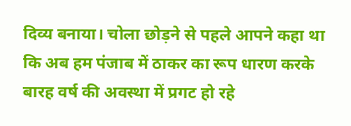दिव्य बनाया। चोला छोड़ने से पहले आपने कहा था कि अब हम पंजाब में ठाकर का रूप धारण करके बारह वर्ष की अवस्था में प्रगट हो रहे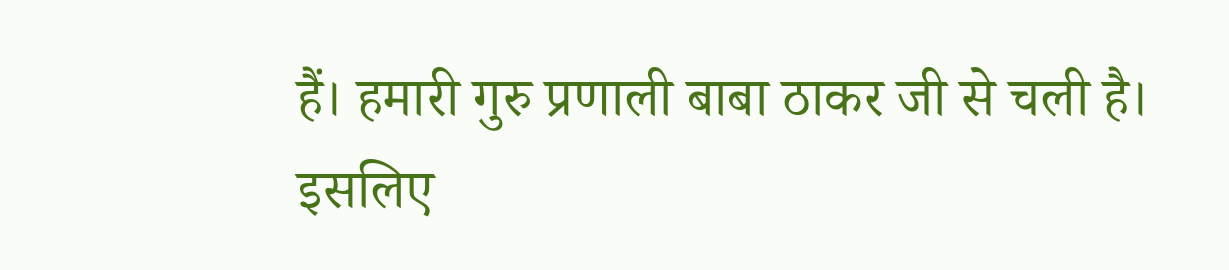हैं। हमारी गुरु प्रणाली बाबा ठाकर जी से चली है। इसलिए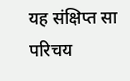यह संक्षिप्त सा परिचय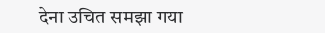देना उचित समझा गया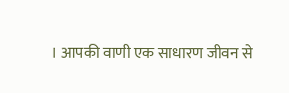। आपकी वाणी एक साधारण जीवन से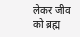लेकर जीव को ब्रह्म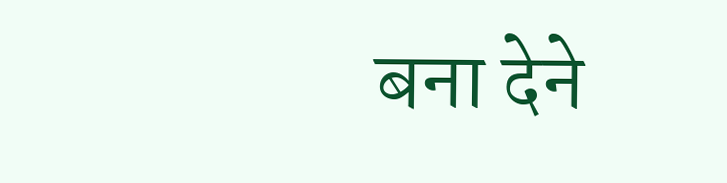बना देने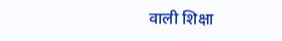वाली शिक्षा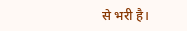से भरी है।